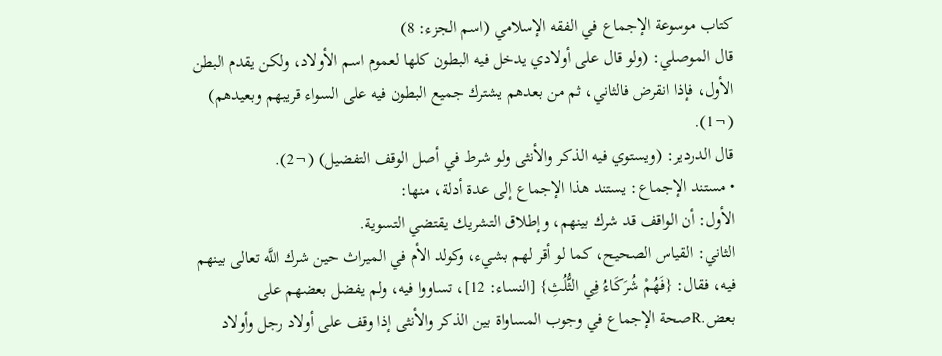كتاب موسوعة الإجماع في الفقه الإسلامي (اسم الجزء: 8)
قال الموصلي: (ولو قال على أولادي يدخل فيه البطون كلها لعموم اسم الأولاد، ولكن يقدم البطن الأول، فإذا انقرض فالثاني، ثم من بعدهم يشترك جميع البطون فيه على السواء قريبهم وبعيدهم) (¬1).
قال الدردير: (ويستوي فيه الذكر والأنثى ولو شرط في أصل الوقف التفضيل) (¬2).
• مستند الإجماع: يستند هذا الإجماع إلى عدة أدلة، منها:
الأول: أن الواقف قد شرك بينهم، وإطلاق التشريك يقتضي التسوية.
الثاني: القياس الصحيح، كما لو أقر لهم بشيء، وكولد الأم في الميراث حين شرك اللَّه تعالى بينهم فيه، فقال: {فَهُمْ شُرَكَاءُ فِي الثُّلُثِ} [النساء: 12]، تساووا فيه، ولم يفضل بعضهم على بعض.Rصحة الإجماع في وجوب المساواة بين الذكر والأنثى إذا وقف على أولاد رجل وأولاد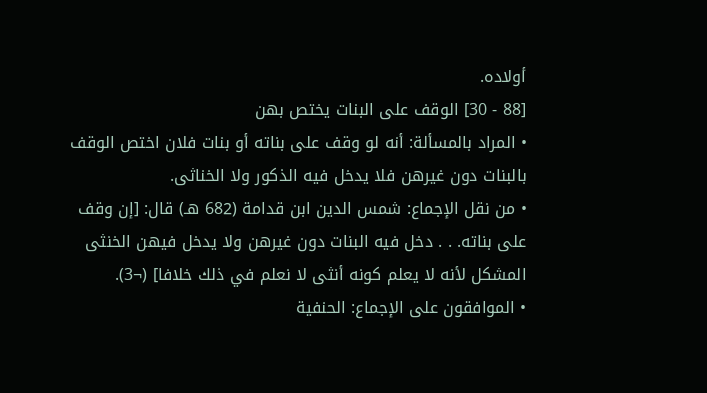أولاده.
[88 - 30] الوقف على البنات يختص بهن
• المراد بالمسألة: أنه لو وقف على بناته أو بنات فلان اختص الوقف بالبنات دون غيرهن فلا يدخل فيه الذكور ولا الخناثى.
• من نقل الإجماع: شمس الدين ابن قدامة (682 هـ) قال: [إن وقف على بناته. . . دخل فيه البنات دون غيرهن ولا يدخل فيهن الخنثى المشكل لأنه لا يعلم كونه أنثى لا نعلم في ذلك خلافا] (¬3).
• الموافقون على الإجماع: الحنفية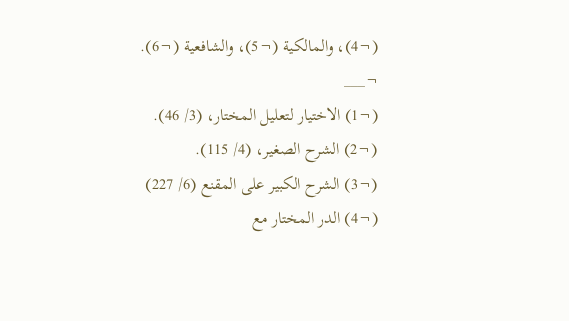(¬4)، والمالكية (¬5)، والشافعية (¬6).
¬___
(¬1) الاختيار لتعليل المختار، (3/ 46).
(¬2) الشرح الصغير، (4/ 115).
(¬3) الشرح الكبير على المقنع (6/ 227)
(¬4) الدر المختار مع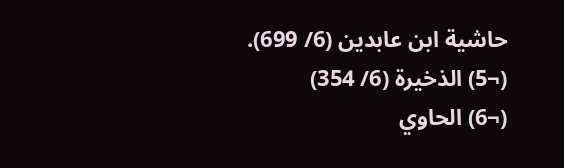حاشية ابن عابدين (6/ 699).
(¬5) الذخيرة (6/ 354)
(¬6) الحاوي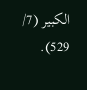الكبير (7/ 529).